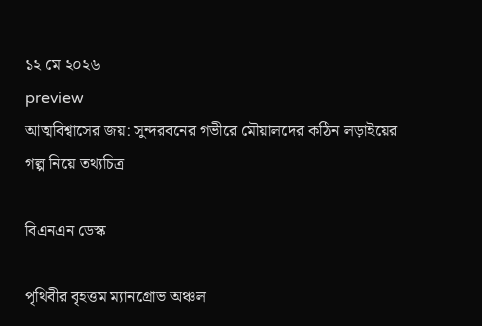১২ মে ২০২৬
preview
আত্মবিশ্বাসের জয়: সুন্দরবনের গভীরে মৌয়ালদের কঠিন লড়াইয়ের গল্প নিয়ে তথ্যচিত্র

বিএনএন ডেস্ক

পৃথিবীর বৃহত্তম ম্যানগ্রোভ অঞ্চল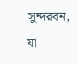সুন্দরবন, যা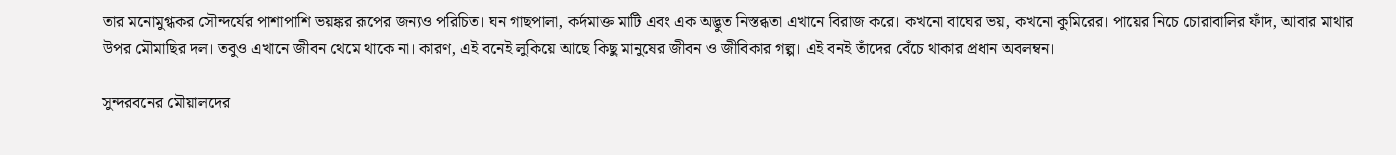তার মনোমুগ্ধকর সৌন্দর্যের পাশাপাশি ভয়ঙ্কর রূপের জন্যও পরিচিত। ঘন গাছপালা, কর্দমাক্ত মাটি এবং এক অদ্ভুত নিস্তব্ধতা এখানে বিরাজ করে। কখনো বাঘের ভয়, কখনো কুমিরের। পায়ের নিচে চোরাবালির ফাঁদ, আবার মাথার উপর মৌমাছির দল। তবুও এখানে জীবন থেমে থাকে না। কারণ, এই বনেই লুকিয়ে আছে কিছু মানুষের জীবন ও জীবিকার গল্প। এই বনই তাঁদের বেঁচে থাকার প্রধান অবলম্বন।

সুন্দরবনের মৌয়ালদের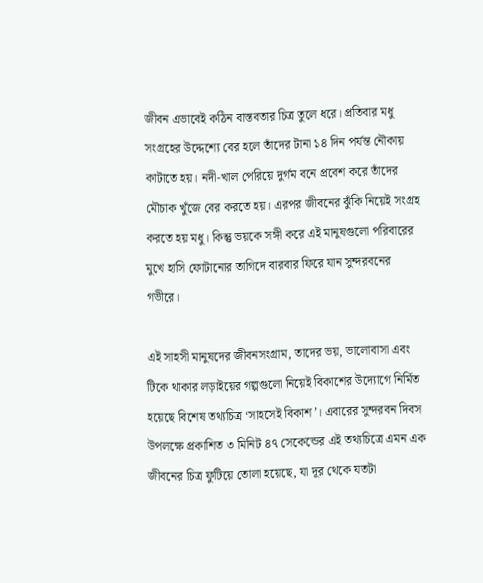জীবন এভাবেই কঠিন বাস্তবতার চিত্র তুলে ধরে। প্রতিবার মধু সংগ্রহের উদ্দেশ্যে বের হলে তাঁদের টানা ১৪ দিন পর্যন্ত নৌকায় কাটাতে হয়। নদী-খাল পেরিয়ে দুর্গম বনে প্রবেশ করে তাঁদের মৌচাক খুঁজে বের করতে হয়। এরপর জীবনের ঝুঁকি নিয়েই সংগ্রহ করতে হয় মধু। কিন্তু ভয়কে সঙ্গী করে এই মানুষগুলো পরিবারের মুখে হাসি ফোটানোর তাগিদে বারবার ফিরে যান সুন্দরবনের গভীরে।

এই সাহসী মানুষদের জীবনসংগ্রাম, তাদের ভয়, ভালোবাসা এবং টিকে থাকার লড়াইয়ের গল্পগুলো নিয়েই বিকাশের উদ্যোগে নির্মিত হয়েছে বিশেষ তথ্যচিত্র ‘সাহসেই বিকাশ’। এবারের সুন্দরবন দিবস উপলক্ষে প্রকাশিত ৩ মিনিট ৪৭ সেকেন্ডের এই তথ্যচিত্রে এমন এক জীবনের চিত্র ফুটিয়ে তোলা হয়েছে, যা দূর থেকে যতটা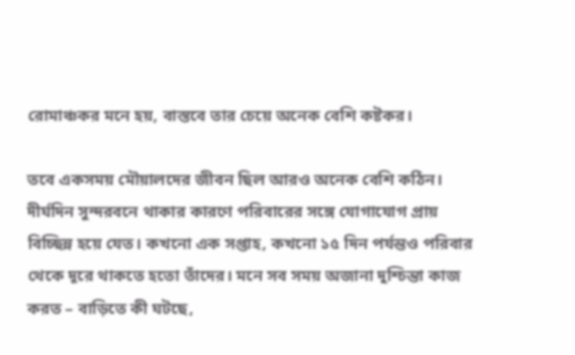রোমাঞ্চকর মনে হয়, বাস্তবে তার চেয়ে অনেক বেশি কষ্টকর।

তবে একসময় মৌয়ালদের জীবন ছিল আরও অনেক বেশি কঠিন। দীর্ঘদিন সুন্দরবনে থাকার কারণে পরিবারের সঙ্গে যোগাযোগ প্রায় বিচ্ছিন্ন হয়ে যেত। কখনো এক সপ্তাহ, কখনো ১৫ দিন পর্যন্তও পরিবার থেকে দূরে থাকতে হতো তাঁদের। মনে সব সময় অজানা দুশ্চিন্তা কাজ করত – বাড়িতে কী ঘটছে,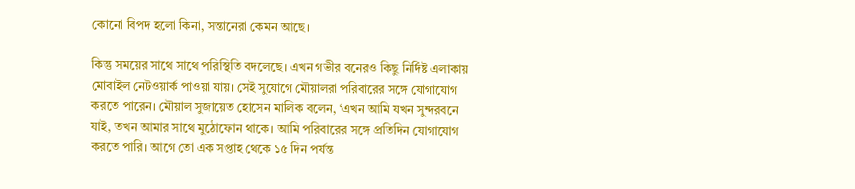কোনো বিপদ হলো কিনা, সন্তানেরা কেমন আছে।

কিন্তু সময়ের সাথে সাথে পরিস্থিতি বদলেছে। এখন গভীর বনেরও কিছু নির্দিষ্ট এলাকায় মোবাইল নেটওয়ার্ক পাওয়া যায়। সেই সুযোগে মৌয়ালরা পরিবারের সঙ্গে যোগাযোগ করতে পারেন। মৌয়াল সুজায়েত হোসেন মালিক বলেন, ‘এখন আমি যখন সুন্দরবনে যাই, তখন আমার সাথে মুঠোফোন থাকে। আমি পরিবারের সঙ্গে প্রতিদিন যোগাযোগ করতে পারি। আগে তো এক সপ্তাহ থেকে ১৫ দিন পর্যন্ত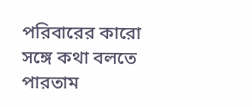পরিবারের কারো সঙ্গে কথা বলতে পারতাম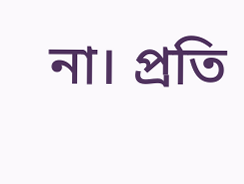না। প্রতি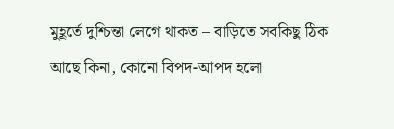মুহূর্তে দুশ্চিন্তা লেগে থাকত – বাড়িতে সবকিছু ঠিক আছে কিনা, কোনো বিপদ-আপদ হলো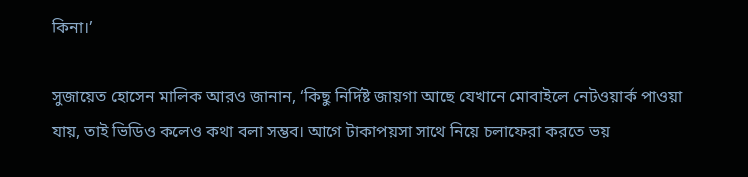কিনা।’

সুজায়েত হোসেন মালিক আরও জানান, ‘কিছু নির্দিষ্ট জায়গা আছে যেখানে মোবাইলে নেটওয়ার্ক পাওয়া যায়, তাই ভিডিও কলেও কথা বলা সম্ভব। আগে টাকাপয়সা সাথে নিয়ে চলাফেরা করতে ভয়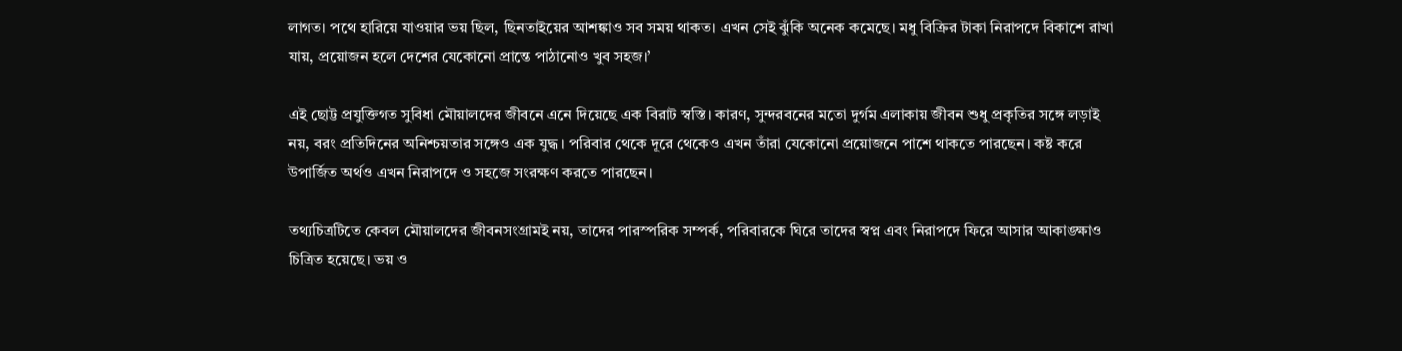লাগত। পথে হারিয়ে যাওয়ার ভয় ছিল, ছিনতাইয়ের আশঙ্কাও সব সময় থাকত। এখন সেই ঝুঁকি অনেক কমেছে। মধু বিক্রির টাকা নিরাপদে বিকাশে রাখা যায়, প্রয়োজন হলে দেশের যেকোনো প্রান্তে পাঠানোও খুব সহজ।’

এই ছোট্ট প্রযুক্তিগত সুবিধা মৌয়ালদের জীবনে এনে দিয়েছে এক বিরাট স্বস্তি। কারণ, সুন্দরবনের মতো দুর্গম এলাকায় জীবন শুধু প্রকৃতির সঙ্গে লড়াই নয়, বরং প্রতিদিনের অনিশ্চয়তার সঙ্গেও এক যুদ্ধ। পরিবার থেকে দূরে থেকেও এখন তাঁরা যেকোনো প্রয়োজনে পাশে থাকতে পারছেন। কষ্ট করে উপার্জিত অর্থও এখন নিরাপদে ও সহজে সংরক্ষণ করতে পারছেন।

তথ্যচিত্রটিতে কেবল মৌয়ালদের জীবনসংগ্রামই নয়, তাদের পারস্পরিক সম্পর্ক, পরিবারকে ঘিরে তাদের স্বপ্ন এবং নিরাপদে ফিরে আসার আকাঙ্ক্ষাও চিত্রিত হয়েছে। ভয় ও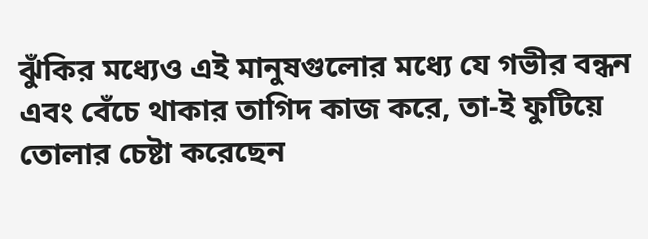ঝুঁকির মধ্যেও এই মানুষগুলোর মধ্যে যে গভীর বন্ধন এবং বেঁচে থাকার তাগিদ কাজ করে, তা-ই ফুটিয়ে তোলার চেষ্টা করেছেন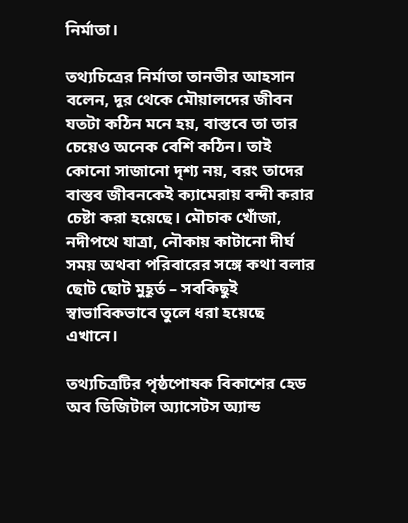নির্মাতা।

তথ্যচিত্রের নির্মাতা তানভীর আহসান বলেন, দূর থেকে মৌয়ালদের জীবন যতটা কঠিন মনে হয়, বাস্তবে তা তার চেয়েও অনেক বেশি কঠিন। তাই কোনো সাজানো দৃশ্য নয়, বরং তাদের বাস্তব জীবনকেই ক্যামেরায় বন্দী করার চেষ্টা করা হয়েছে। মৌচাক খোঁজা, নদীপথে যাত্রা, নৌকায় কাটানো দীর্ঘ সময় অথবা পরিবারের সঙ্গে কথা বলার ছোট ছোট মুহূর্ত – সবকিছুই স্বাভাবিকভাবে তুলে ধরা হয়েছে এখানে।

তথ্যচিত্রটির পৃষ্ঠপোষক বিকাশের হেড অব ডিজিটাল অ্যাসেটস অ্যান্ড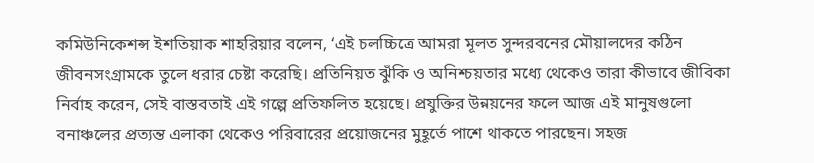কমিউনিকেশন্স ইশতিয়াক শাহরিয়ার বলেন, ‘এই চলচ্চিত্রে আমরা মূলত সুন্দরবনের মৌয়ালদের কঠিন জীবনসংগ্রামকে তুলে ধরার চেষ্টা করেছি। প্রতিনিয়ত ঝুঁকি ও অনিশ্চয়তার মধ্যে থেকেও তারা কীভাবে জীবিকা নির্বাহ করেন, সেই বাস্তবতাই এই গল্পে প্রতিফলিত হয়েছে। প্রযুক্তির উন্নয়নের ফলে আজ এই মানুষগুলো বনাঞ্চলের প্রত্যন্ত এলাকা থেকেও পরিবারের প্রয়োজনের মুহূর্তে পাশে থাকতে পারছেন। সহজ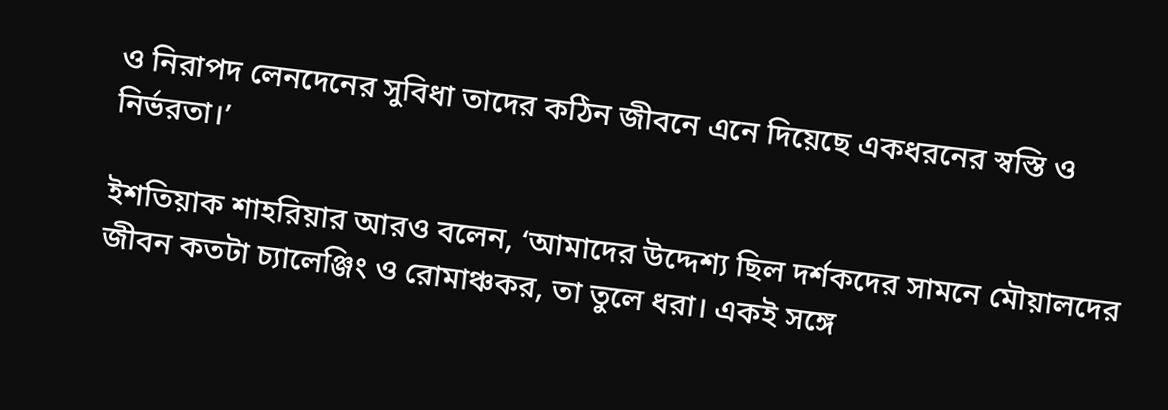ও নিরাপদ লেনদেনের সুবিধা তাদের কঠিন জীবনে এনে দিয়েছে একধরনের স্বস্তি ও নির্ভরতা।’

ইশতিয়াক শাহরিয়ার আরও বলেন, ‘আমাদের উদ্দেশ্য ছিল দর্শকদের সামনে মৌয়ালদের জীবন কতটা চ্যালেঞ্জিং ও রোমাঞ্চকর, তা তুলে ধরা। একই সঙ্গে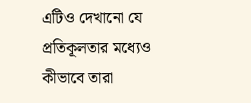এটিও দেখানো যে প্রতিকূলতার মধ্যেও কীভাবে তারা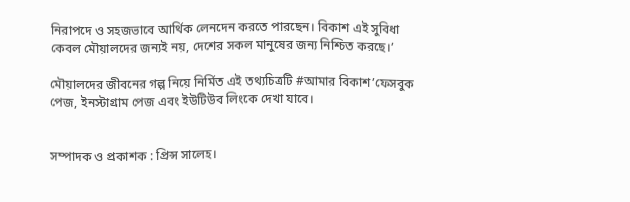নিরাপদে ও সহজভাবে আর্থিক লেনদেন করতে পারছেন। বিকাশ এই সুবিধা কেবল মৌয়ালদের জন্যই নয়, দেশের সকল মানুষের জন্য নিশ্চিত করছে।’

মৌয়ালদের জীবনের গল্প নিয়ে নির্মিত এই তথ্যচিত্রটি #আমার বিকাশ’ফেসবুক পেজ, ইনস্টাগ্রাম পেজ এবং ইউটিউব লিংকে দেখা যাবে।


সম্পাদক ও প্রকাশক : প্রিন্স সালেহ।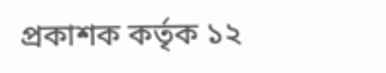প্রকাশক কর্তৃক ১২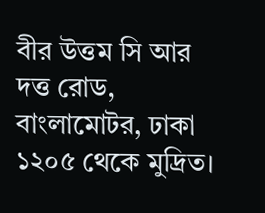বীর উত্তম সি আর দত্ত রোড, বাংলামোটর, ঢাকা ১২০৫ থেকে মুদ্রিত।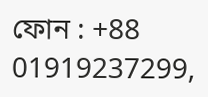ফোন : +88 01919237299,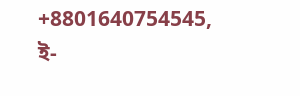+8801640754545, ই-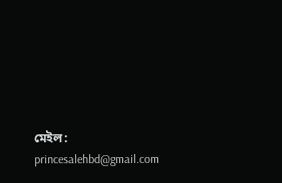মেইল: princesalehbd@gmail.com